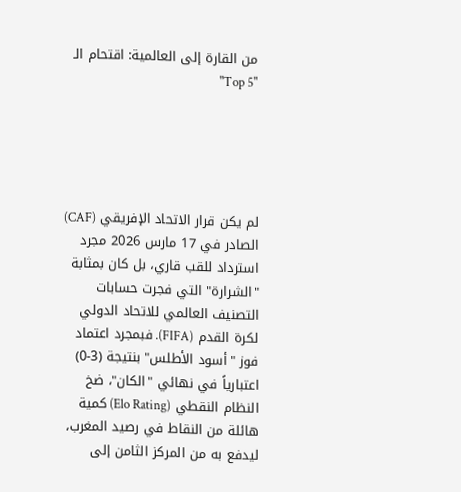من القارة إلى العالمية: اقتحام الـ "Top 5"





لم يكن قرار الاتحاد الإفريقي (CAF) الصادر في 17 مارس 2026 مجرد استرداد للقب قاري، بل كان بمثابة "الشرارة" التي فجرت حسابات التصنيف العالمي للاتحاد الدولي لكرة القدم (FIFA). فبمجرد اعتماد فوز "أسود الأطلس" بنتيجة (3-0) اعتبارياً في نهائي "الكان"، ضخ النظام النقطي (Elo Rating) كمية هائلة من النقاط في رصيد المغرب، ليدفع به من المركز الثامن إلى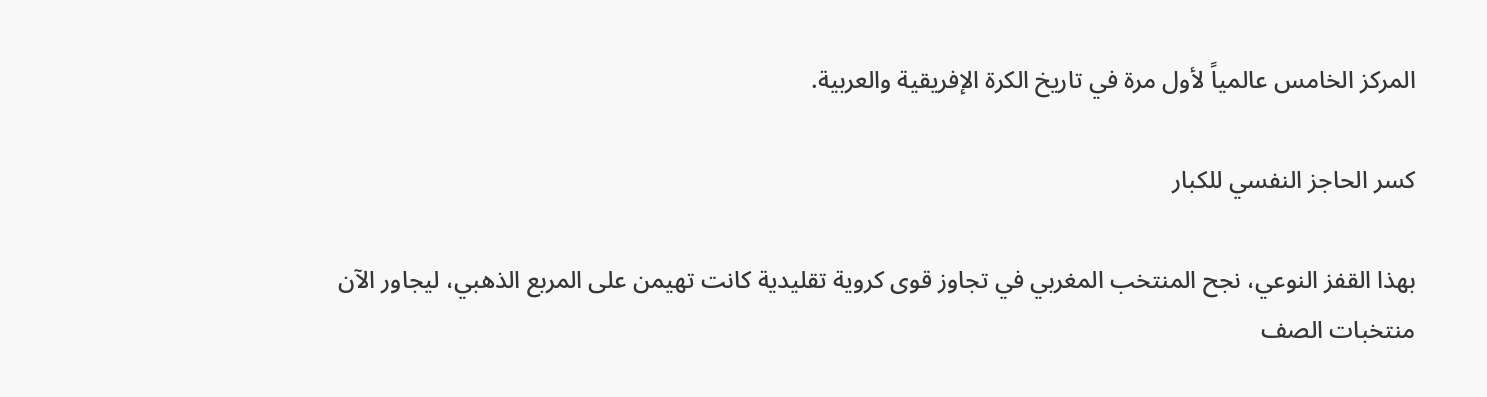المركز الخامس عالمياً لأول مرة في تاريخ الكرة الإفريقية والعربية.

كسر الحاجز النفسي للكبار

بهذا القفز النوعي، نجح المنتخب المغربي في تجاوز قوى كروية تقليدية كانت تهيمن على المربع الذهبي، ليجاور الآن منتخبات الصف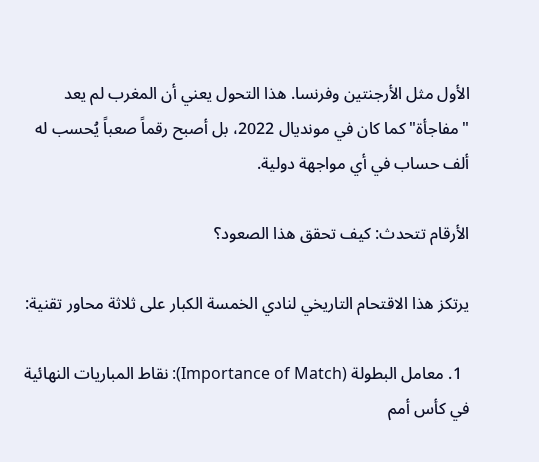الأول مثل الأرجنتين وفرنسا. هذا التحول يعني أن المغرب لم يعد "مفاجأة" كما كان في مونديال 2022، بل أصبح رقماً صعباً يُحسب له ألف حساب في أي مواجهة دولية.

الأرقام تتحدث: كيف تحقق هذا الصعود؟

يرتكز هذا الاقتحام التاريخي لنادي الخمسة الكبار على ثلاثة محاور تقنية:

  1. معامل البطولة (Importance of Match): نقاط المباريات النهائية في كأس أمم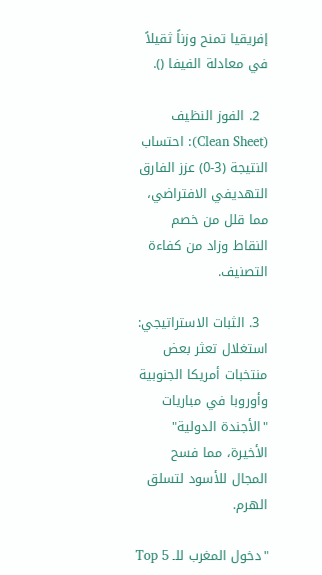إفريقيا تمنح وزناً ثقيلاً في معادلة الفيفا ().

  2. الفوز النظيف (Clean Sheet): احتساب النتيجة (3-0) عزز الفارق التهديفي الافتراضي، مما قلل من خصم النقاط وزاد من كفاءة التصنيف.

  3. الثبات الاستراتيجي: استغلال تعثر بعض منتخبات أمريكا الجنوبية وأوروبا في مباريات "الأجندة الدولية" الأخيرة، مما فسح المجال للأسود لتسلق الهرم.

"دخول المغرب للـ Top 5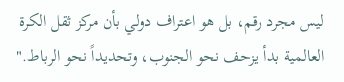ليس مجرد رقم، بل هو اعتراف دولي بأن مركز ثقل الكرة العالمية بدأ يزحف نحو الجنوب، وتحديداً نحو الرباط."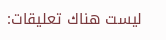ليست هناك تعليقات: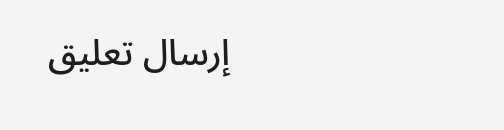إرسال تعليق